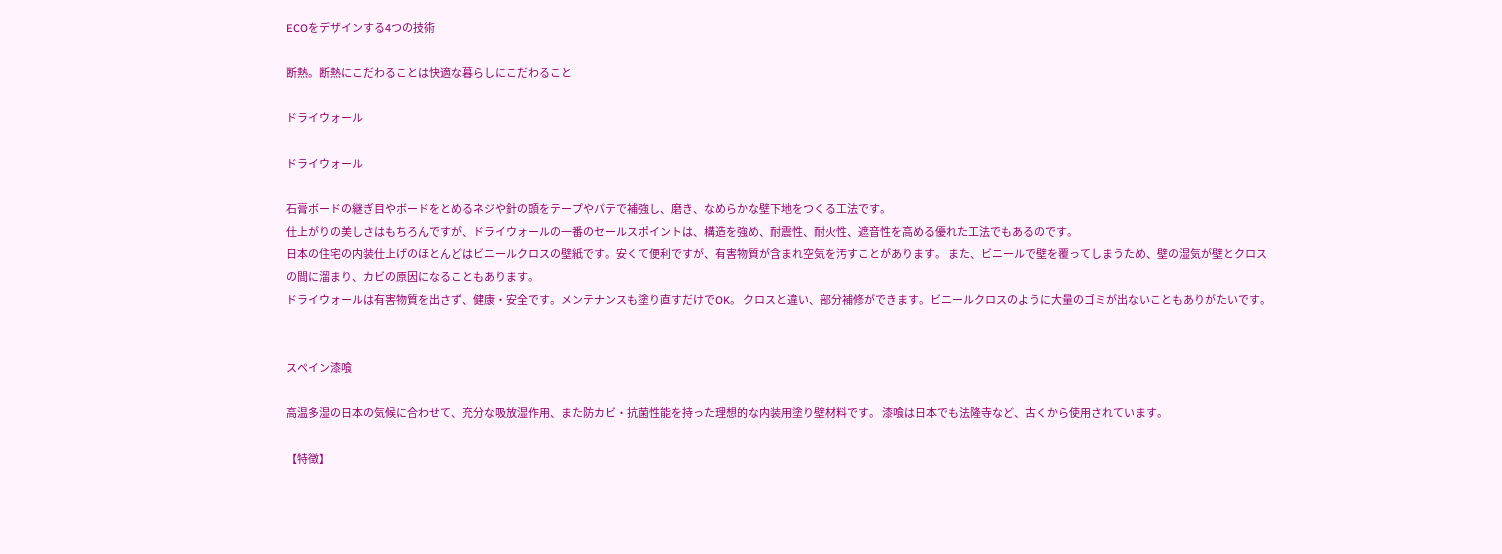ECOをデザインする4つの技術

断熱。断熱にこだわることは快適な暮らしにこだわること

ドライウォール

ドライウォール

石膏ボードの継ぎ目やボードをとめるネジや針の頭をテープやパテで補強し、磨き、なめらかな壁下地をつくる工法です。
仕上がりの美しさはもちろんですが、ドライウォールの一番のセールスポイントは、構造を強め、耐震性、耐火性、遮音性を高める優れた工法でもあるのです。
日本の住宅の内装仕上げのほとんどはビニールクロスの壁紙です。安くて便利ですが、有害物質が含まれ空気を汚すことがあります。 また、ビニールで壁を覆ってしまうため、壁の湿気が壁とクロスの間に溜まり、カビの原因になることもあります。
ドライウォールは有害物質を出さず、健康・安全です。メンテナンスも塗り直すだけでOK。 クロスと違い、部分補修ができます。ビニールクロスのように大量のゴミが出ないこともありがたいです。


スペイン漆喰

高温多湿の日本の気候に合わせて、充分な吸放湿作用、また防カビ・抗菌性能を持った理想的な内装用塗り壁材料です。 漆喰は日本でも法隆寺など、古くから使用されています。

【特徴】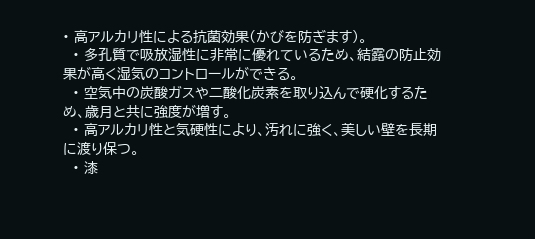• 高アルカリ性による抗菌効果(かびを防ぎます)。
  • 多孔質で吸放湿性に非常に優れているため、結露の防止効果が高く湿気のコントロールができる。
  • 空気中の炭酸ガスや二酸化炭素を取り込んで硬化するため、歳月と共に強度が増す。
  • 高アルカリ性と気硬性により、汚れに強く、美しい壁を長期に渡り保つ。
  • 漆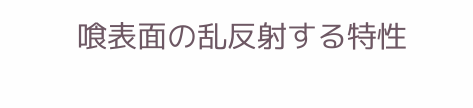喰表面の乱反射する特性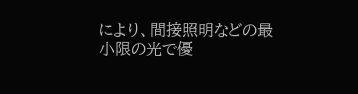により、間接照明などの最小限の光で優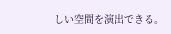しい空間を演出できる。